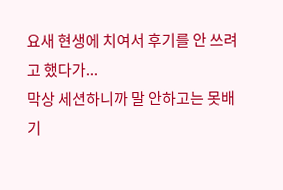요새 현생에 치여서 후기를 안 쓰려고 했다가...
막상 세션하니까 말 안하고는 못배기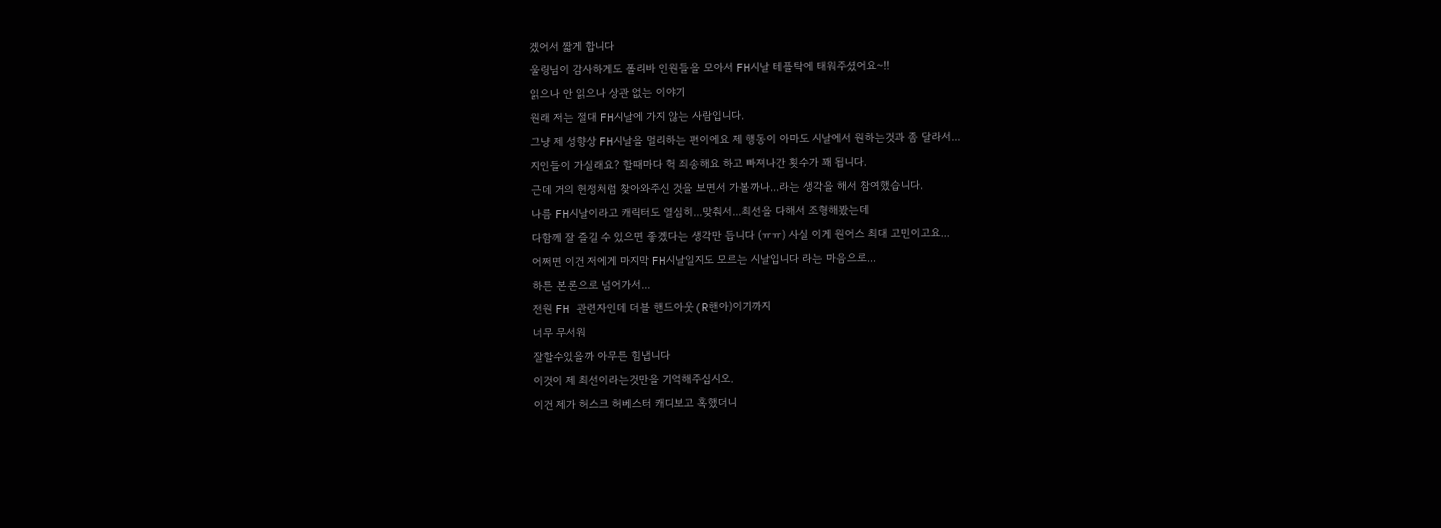겠어서 짧게 합니다
울링님이 감사하게도 폴리바 인원들을 모아서 FH시날 테플탁에 태워주셨어요~!!
읽으나 안 읽으나 상관 없는 이야기
원래 저는 절대 FH시날에 가지 않는 사람입니다.
그냥 제 성향상 FH시날을 멀리하는 편이에요 제 행동이 아마도 시날에서 원하는것과 좀 달라서...
지인들이 가실래요? 할때마다 헉 죄송해요 하고 빠져나간 횟수가 꽤 됩니다.
근데 거의 헌정처럼 찾아와주신 것을 보면서 가볼까나...라는 생각을 해서 참여했습니다.
나름 FH시날이라고 캐릭터도 열심히...맞춰서...최선을 다해서 조형해봤는데
다함께 잘 즐길 수 있으면 좋곘다는 생각만 듭니다 (ㅠㅠ) 사실 이게 원어스 최대 고민이고요...
어쩌면 이건 저에게 마지막 FH시날일지도 모르는 시날입니다 라는 마음으로...
하튼 본론으로 넘어가서...
전원 FH 관련자인데 더블 핸드아웃(R핸아)이기까지
너무 무서워
잘할수있을까 아무튼 힘냅니다
이것이 제 최선이라는것만을 기억해주십시오.
이건 제가 허스크 허베스터 캐디보고 혹했더니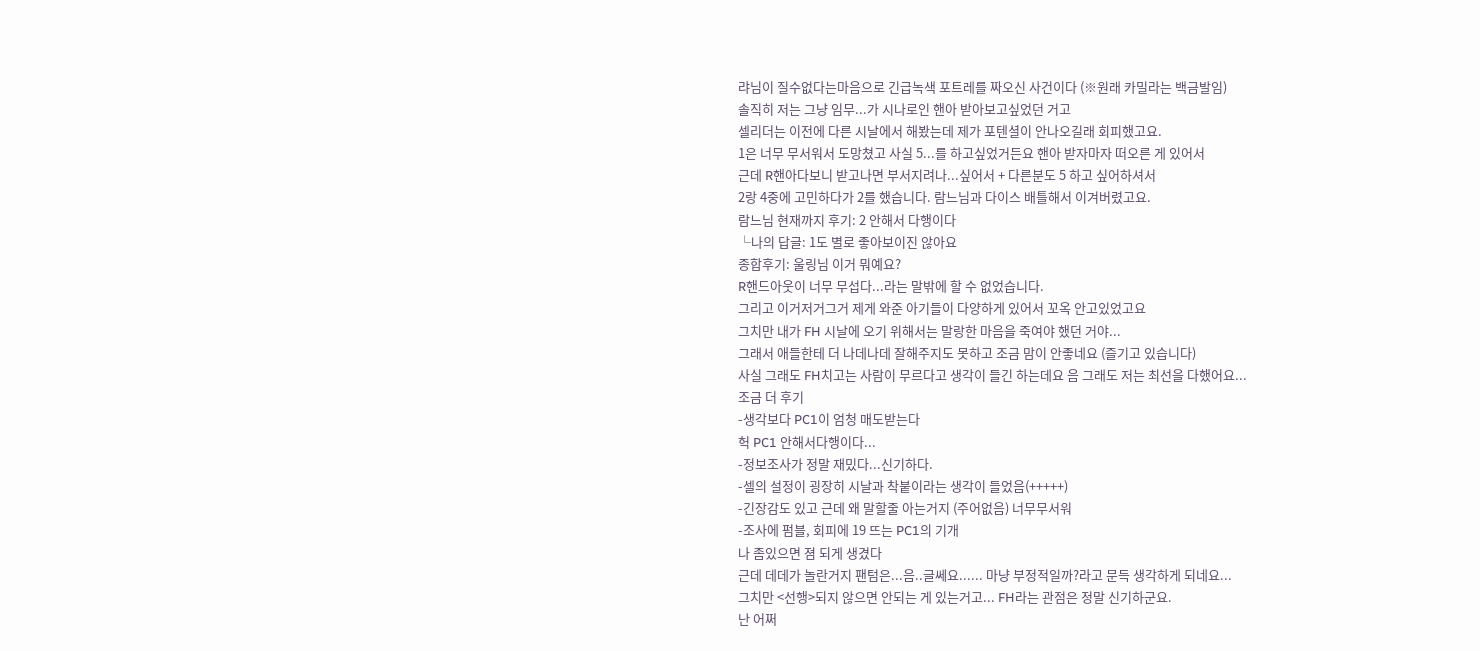랴님이 질수없다는마음으로 긴급녹색 포트레를 짜오신 사건이다 (※원래 카밀라는 백금발임)
솔직히 저는 그냥 임무...가 시나로인 핸아 받아보고싶었던 거고
셀리더는 이전에 다른 시날에서 해봤는데 제가 포텐셜이 안나오길래 회피했고요.
1은 너무 무서워서 도망쳤고 사실 5...를 하고싶었거든요 핸아 받자마자 떠오른 게 있어서
근데 R핸아다보니 받고나면 부서지려나...싶어서 + 다른분도 5 하고 싶어하셔서
2랑 4중에 고민하다가 2를 했습니다. 람느님과 다이스 배틀해서 이겨버렸고요.
람느님 현재까지 후기: 2 안해서 다행이다
└나의 답글: 1도 별로 좋아보이진 않아요
종합후기: 울링님 이거 뭐예요?
R핸드아웃이 너무 무섭다...라는 말밖에 할 수 없었습니다.
그리고 이거저거그거 제게 와준 아기들이 다양하게 있어서 꼬옥 안고있었고요
그치만 내가 FH 시날에 오기 위해서는 말랑한 마음을 죽여야 했던 거야...
그래서 애들한테 더 나데나데 잘해주지도 못하고 조금 맘이 안좋네요 (즐기고 있습니다)
사실 그래도 FH치고는 사람이 무르다고 생각이 들긴 하는데요 음 그래도 저는 최선을 다했어요...
조금 더 후기
-생각보다 PC1이 엄청 매도받는다
헉 PC1 안해서다행이다...
-정보조사가 정말 재밌다...신기하다.
-셀의 설정이 굉장히 시날과 착붙이라는 생각이 들었음(+++++)
-긴장감도 있고 근데 왜 말할줄 아는거지 (주어없음) 너무무서워
-조사에 펌블, 회피에 19 뜨는 PC1의 기개
나 좀있으면 졈 되게 생겼다
근데 데데가 놀란거지 팬텀은...음..글쎄요...... 마냥 부정적일까?라고 문득 생각하게 되네요...
그치만 <선행>되지 않으면 안되는 게 있는거고... FH라는 관점은 정말 신기하군요.
난 어쩌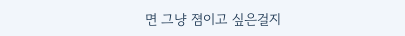면 그냥 졈이고 싶은걸지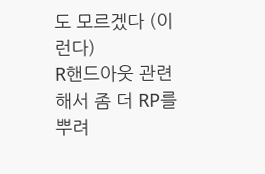도 모르겠다 (이런다)
R핸드아웃 관련해서 좀 더 RP를 뿌려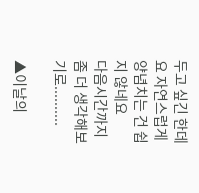두고 싶긴 한데요 자연스럽게 양념치는 건 쉽지 않네요
다음시간까지 좀 더 생각해보기로..........

▲이날의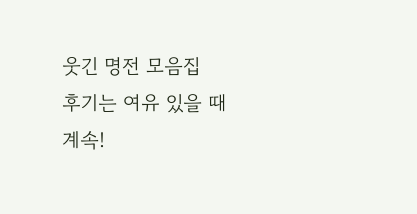웃긴 명전 모음집
후기는 여유 있을 때 계속!